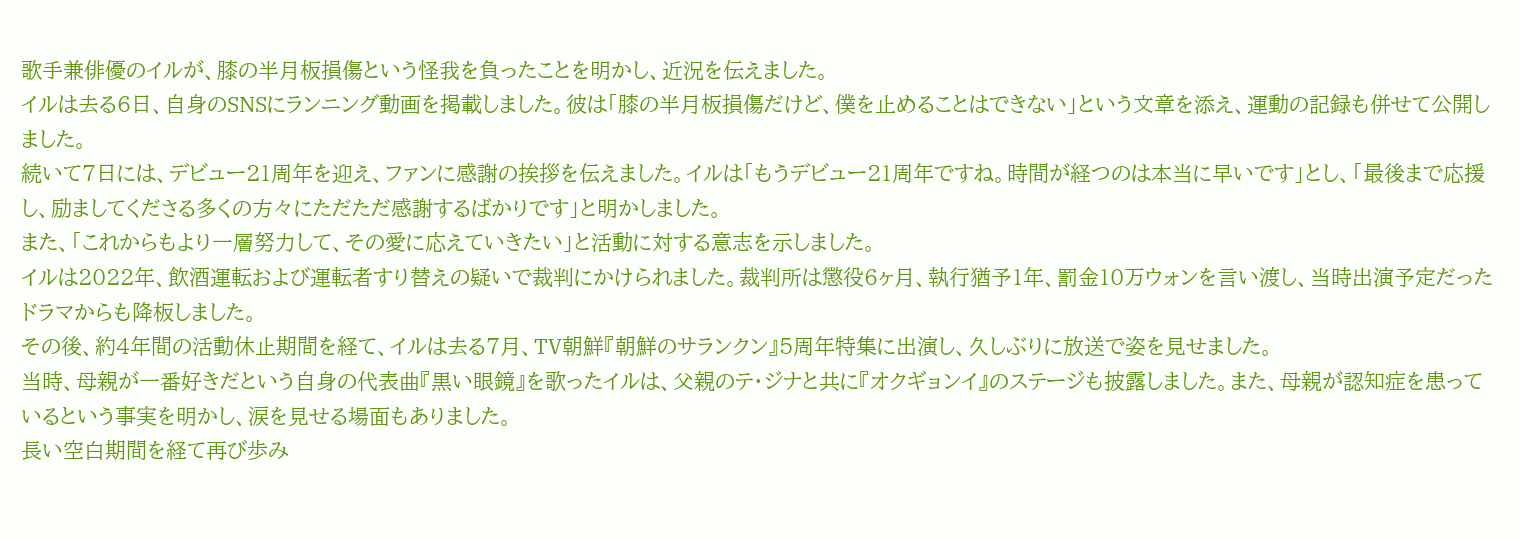歌手兼俳優のイルが、膝の半月板損傷という怪我を負ったことを明かし、近況を伝えました。
イルは去る6日、自身のSNSにランニング動画を掲載しました。彼は「膝の半月板損傷だけど、僕を止めることはできない」という文章を添え、運動の記録も併せて公開しました。
続いて7日には、デビュー21周年を迎え、ファンに感謝の挨拶を伝えました。イルは「もうデビュー21周年ですね。時間が経つのは本当に早いです」とし、「最後まで応援し、励ましてくださる多くの方々にただただ感謝するばかりです」と明かしました。
また、「これからもより一層努力して、その愛に応えていきたい」と活動に対する意志を示しました。
イルは2022年、飲酒運転および運転者すり替えの疑いで裁判にかけられました。裁判所は懲役6ヶ月、執行猶予1年、罰金10万ウォンを言い渡し、当時出演予定だったドラマからも降板しました。
その後、約4年間の活動休止期間を経て、イルは去る7月、TV朝鮮『朝鮮のサランクン』5周年特集に出演し、久しぶりに放送で姿を見せました。
当時、母親が一番好きだという自身の代表曲『黒い眼鏡』を歌ったイルは、父親のテ・ジナと共に『オクギョンイ』のステージも披露しました。また、母親が認知症を患っているという事実を明かし、涙を見せる場面もありました。
長い空白期間を経て再び歩み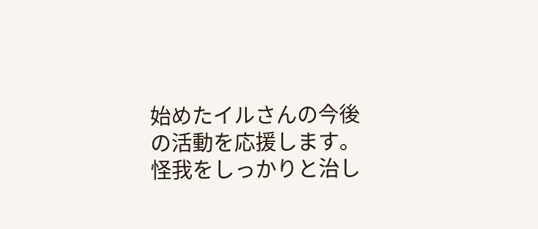始めたイルさんの今後の活動を応援します。怪我をしっかりと治し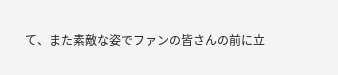て、また素敵な姿でファンの皆さんの前に立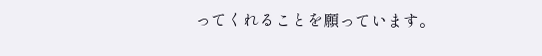ってくれることを願っています。